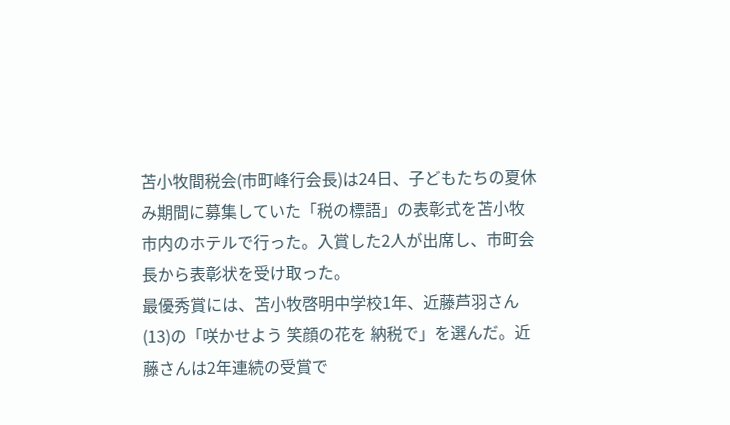苫小牧間税会(市町峰行会長)は24日、子どもたちの夏休み期間に募集していた「税の標語」の表彰式を苫小牧市内のホテルで行った。入賞した2人が出席し、市町会長から表彰状を受け取った。
最優秀賞には、苫小牧啓明中学校1年、近藤芦羽さん(13)の「咲かせよう 笑顔の花を 納税で」を選んだ。近藤さんは2年連続の受賞で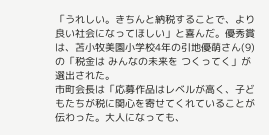「うれしい。きちんと納税することで、より良い社会になってほしい」と喜んだ。優秀賞は、苫小牧美園小学校4年の引地優萌さん(9)の「税金は みんなの未来を つくってく」が選出された。
市町会長は「応募作品はレベルが高く、子どもたちが税に関心を寄せてくれていることが伝わった。大人になっても、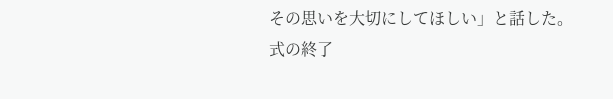その思いを大切にしてほしい」と話した。
式の終了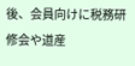後、会員向けに税務研修会や道産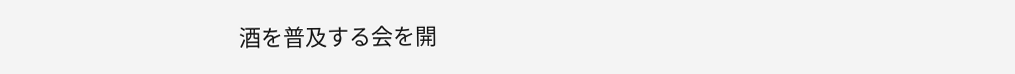酒を普及する会を開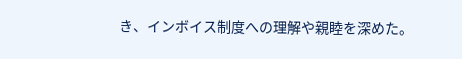き、インボイス制度への理解や親睦を深めた。